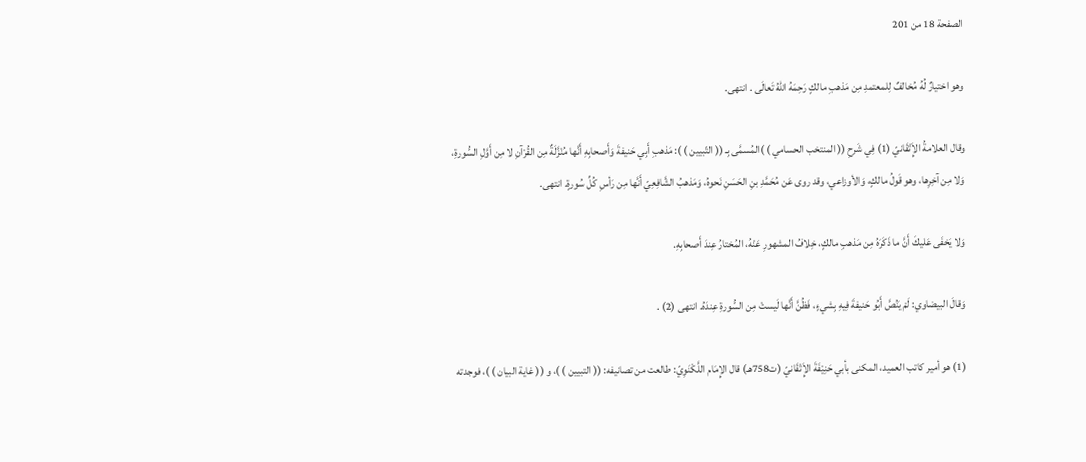الصفحة 18 من 201

وهو اختيارٌ لُهُ مُخالفٌ لِلمعتمدِ مِن مَذهبِ مالكٍ رَحِمَهُ اللهُ تَعالَى . انتهى.

وقال العلامةُ الإَِتْقَانيّ (1) فِي شَرحِ (( المنتخب الحسامي ) )المُسمَّى بِـ (( التّبيين ) ): مَذهبِ أَبِي حَنيفةَ وَأَصحابِهِ أَنَّها مُنْزَّلَةٌ مِن القُرْآنِ لا مِن أَوَّلِ السُّورةِ، وَلا مِن آخِرِها، وهو قَولُ مالكٍ، وَالأوزاعي، وقد روى عَن مُحَمَّدِ بنِ الحَسَنِ نَحوهُ، وَمَذهبُ الشَّافِعِيّ أَنَّها مِن رَأسِ كُلِّ سُورةٍ. انتهى.

وَلا يَخفَى عَليكَ أَنَّ ما ذَكَرَهُ مِن مَذهبِ مالكٍ، خِلافُ المشهورِ عَنْهُ، المُختارُ عِندَ أَصحابِهِ.

وَقالَ البيضاوي: لَمْ يَنُصَّ أَبُو حَنيفةَ فِيهِ بِشيءٍ، فَظُنَّ أَنَّها لَيستْ مِن السُّورةِ عِندَهُ. انتهى (2) .

(1) هو أمير كاتب العميد، المكنى بأبي حَنِيْفَةَ الإَِتْقَانيّ (ت758هـ) قال الإِمَام اللَّكْنَوِيّ: طالعت من تصانيفه: (( التبيين ) )، و (( غاية البيان ) )، فوجدته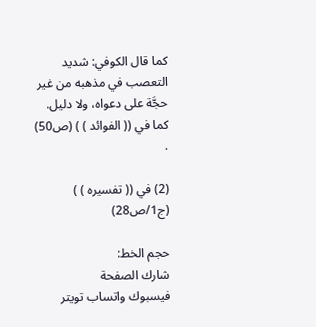كما قال الكوفي: شديد التعصب في مذهبه من غير حجَّة على دعواه، ولا دليل. كما في (( الفوائد ) ) (ص50) .

(2) في (( تفسيره ) ) (ج1/ص28)

حجم الخط:
شارك الصفحة
فيسبوك واتساب تويتر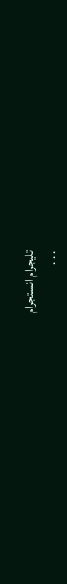تليجرام انستجرام
. . .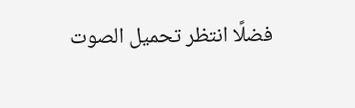فضلًا انتظر تحميل الصوت